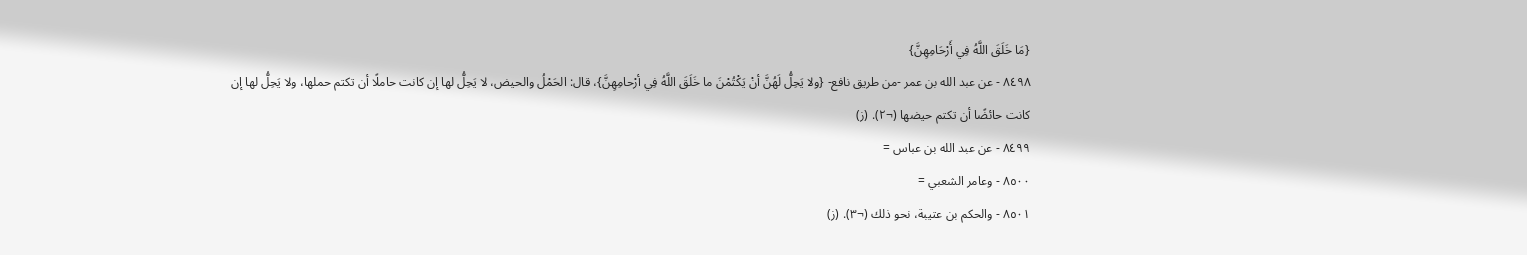{مَا خَلَقَ اللَّهُ فِي أَرْحَامِهِنَّ}
٨٤٩٨ - عن عبد الله بن عمر -من طريق نافع- {ولا يَحِلُّ لَهُنَّ أنْ يَكْتُمْنَ ما خَلَقَ اللَّهُ فِي أرْحامِهِنَّ}، قال: الحَمْلُ والحيض، لا يَحِلُّ لها إن كانت حاملًا أن تكتم حملها، ولا يَحِلُّ لها إن كانت حائضًا أن تكتم حيضها (¬٢). (ز)
٨٤٩٩ - عن عبد الله بن عباس =
٨٥٠٠ - وعامر الشعبي =
٨٥٠١ - والحكم بن عتيبة، نحو ذلك (¬٣). (ز)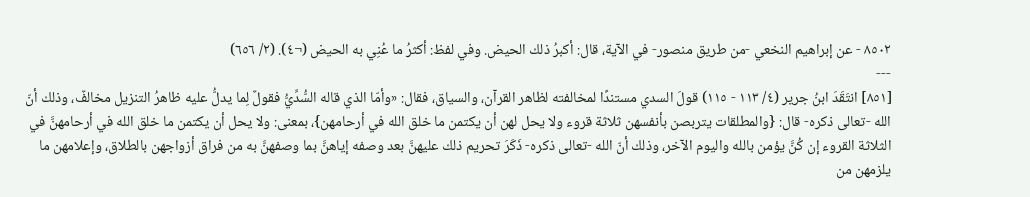٨٥٠٢ - عن إبراهيم النخعي -من طريق منصور- في الآية، قال: أكبرُ ذلك الحيض. وفي لفظ: أكثرُ ما عُنِي به الحيض (¬٤). (٢/ ٦٥٦)
---
[٨٥١] انتَقَدَ ابنُ جرير (٤/ ١١٣ - ١١٥) قولَ السدي مستندًا لمخالفته لظاهر القرآن، والسياق، فقال: «وأمّا الذي قاله السُّدِّيُّ فقولٌ لِما يدلُّ عليه ظاهرُ التنزيل مخالفٌ، وذلك أنّ الله -تعالى ذكره- قال: {والمطلقات يتربصن بأنفسهن ثلاثة قروء ولا يحل لهن أن يكتمن ما خلق الله في أرحامهن}، بمعنى: ولا يحل أن يكتمن ما خلق الله في أرحامهنَّ في الثلاثة القروء إن كُنَّ يؤمن بالله واليوم الآخر، وذلك أنّ الله -تعالى ذكره- ذَكَرَ تحريم ذلك عليهنَّ بعد وصفه إياهنَّ بما وصفهنَّ به من فراق أزواجهن بالطلاق، وإعلامهن ما يلزمهن من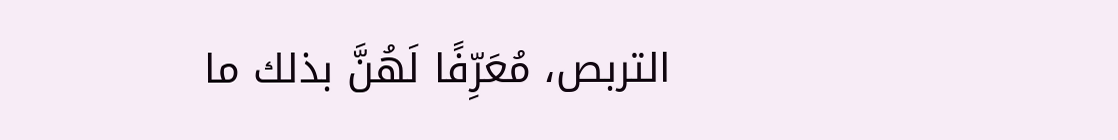التربص، مُعَرِّفًا لَهُنَّ بذلك ما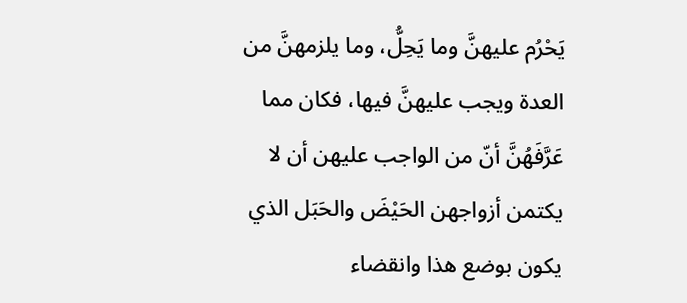يَحْرُم عليهنَّ وما يَحِلُّ، وما يلزمهنَّ من العدة ويجب عليهنَّ فيها، فكان مما عَرَّفَهُنَّ أنّ من الواجب عليهن أن لا يكتمن أزواجهن الحَيْضَ والحَبَل الذي يكون بوضع هذا وانقضاء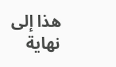هذا إلى نهاية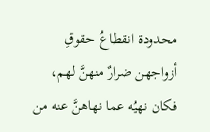محدودة انقطاعُ حقوقِ أزواجهن ضرارٌ منهنَّ لهم، فكان نهيُه عما نهاهنَّ عنه من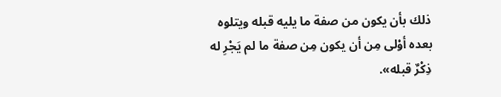ذلك بأن يكون من صفة ما يليه قبله ويتلوه بعده أوْلى مِن أن يكون مِن صفة ما لم يَجْرِ له ذِكْرٌ قبله».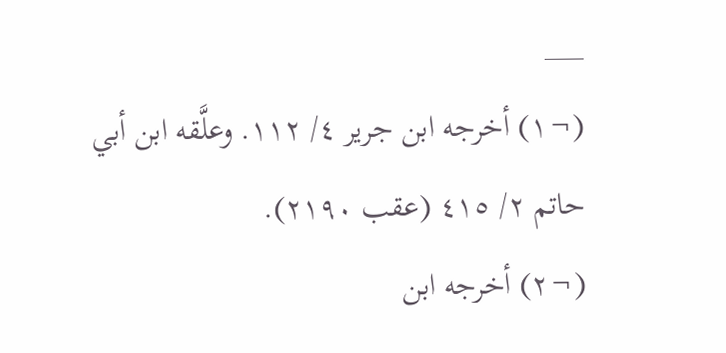___
(¬١) أخرجه ابن جرير ٤/ ١١٢. وعلَّقه ابن أبي حاتم ٢/ ٤١٥ (عقب ٢١٩٠).
(¬٢) أخرجه ابن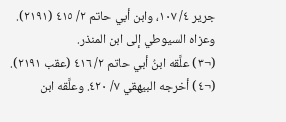جرير ٤/ ١٠٧، وابن أبي حاتم ٢/ ٤١٥ (٢١٩١). وعزاه السيوطي إلى ابن المنذر.
(¬٣) علَّقه ابنُ أبي حاتم ٢/ ٤١٦ (عقب ٢١٩١).
(¬٤) أخرجه البيهقي ٧/ ٤٢٠. وعلَّقه ابن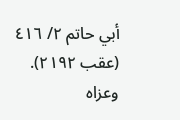أبي حاتم ٢/ ٤١٦ (عقب ٢١٩٢). وعزاه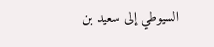السيوطي إلى سعيد بن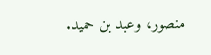منصور، وعبد بن حميد.